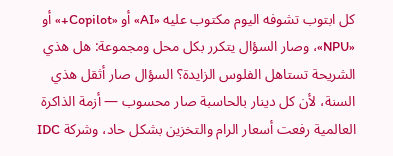كل ابتوب تشوفه اليوم مكتوب عليه «AI» أو «Copilot+» أو «NPU»، وصار السؤال يتكرر بكل محل ومجموعة: هل هذي الشريحة تستاهل الفلوس الزايدة؟ السؤال صار أثقل هذي السنة، لأن كل دينار بالحاسبة صار محسوب — أزمة الذاكرة العالمية رفعت أسعار الرام والتخزين بشكل حاد، وشركة IDC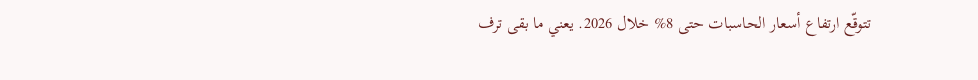تتوقّع ارتفاع أسعار الحاسبات حتى 8% خلال 2026. يعني ما بقى ترف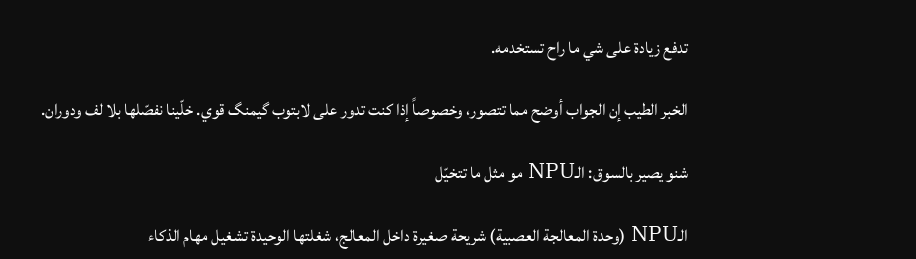تدفع زيادة على شي ما راح تستخدمه.

الخبر الطيب إن الجواب أوضح مما تتصور، وخصوصاً إذا كنت تدور على لابتوب گيمنگ قوي. خلّينا نفصّلها بلا لف ودوران.

شنو يصير بالسوق: الـNPU مو مثل ما تتخيّل

الـNPU (وحدة المعالجة العصبية) شريحة صغيرة داخل المعالج، شغلتها الوحيدة تشغيل مهام الذكاء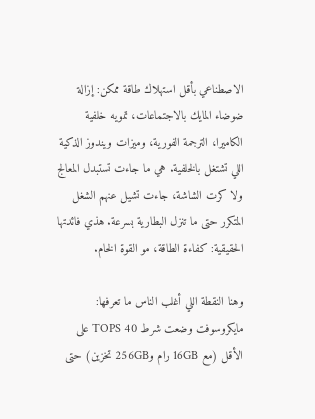الاصطناعي بأقل استهلاك طاقة ممكن: إزالة ضوضاء المايك بالاجتماعات، تمويه خلفية الكاميرا، الترجمة الفورية، وميزات ويندوز الذكية اللي تشتغل بالخلفية. هي ما جاءت تستبدل المعالج ولا كرت الشاشة، جاءت تشيل عنهم الشغل المتكرر حتى ما تنزل البطارية بسرعة. هذي فائدتها الحقيقية: كفاءة الطاقة، مو القوة الخام.

وهنا النقطة اللي أغلب الناس ما تعرفها: مايكروسوفت وضعت شرط 40 TOPS على الأقل (مع 16GB رام و256GB تخزين) حتى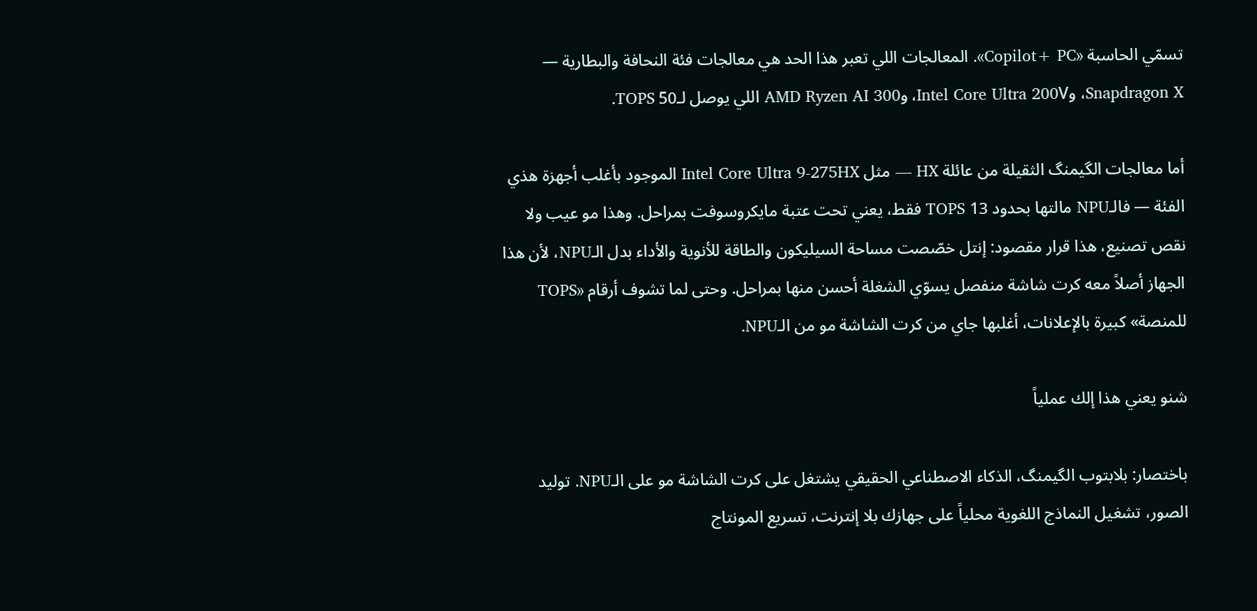تسمّي الحاسبة «Copilot+ PC». المعالجات اللي تعبر هذا الحد هي معالجات فئة النحافة والبطارية — Snapdragon X، وIntel Core Ultra 200V، وAMD Ryzen AI 300 اللي يوصل لـ50 TOPS.

أما معالجات الگيمنگ الثقيلة من عائلة HX — مثل Intel Core Ultra 9-275HX الموجود بأغلب أجهزة هذي الفئة — فالـNPU مالتها بحدود 13 TOPS فقط، يعني تحت عتبة مايكروسوفت بمراحل. وهذا مو عيب ولا نقص تصنيع، هذا قرار مقصود: إنتل خصّصت مساحة السيليكون والطاقة للأنوية والأداء بدل الـNPU، لأن هذا الجهاز أصلاً معه كرت شاشة منفصل يسوّي الشغلة أحسن منها بمراحل. وحتى لما تشوف أرقام «TOPS للمنصة» كبيرة بالإعلانات، أغلبها جاي من كرت الشاشة مو من الـNPU.

شنو يعني هذا إلك عملياً

باختصار: بلابتوب الگيمنگ، الذكاء الاصطناعي الحقيقي يشتغل على كرت الشاشة مو على الـNPU. توليد الصور، تشغيل النماذج اللغوية محلياً على جهازك بلا إنترنت، تسريع المونتاج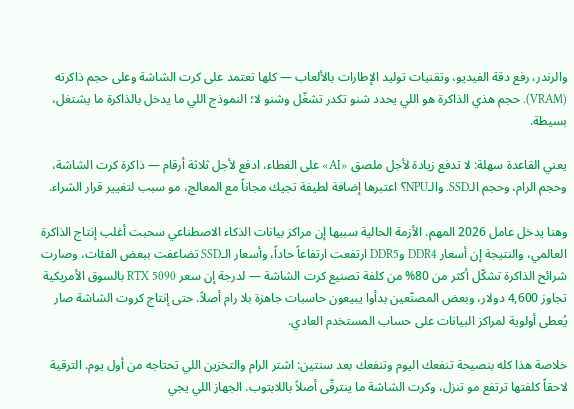والرندر، رفع دقة الفيديو، وتقنيات توليد الإطارات بالألعاب — كلها تعتمد على كرت الشاشة وعلى حجم ذاكرته (VRAM). حجم هذي الذاكرة هو اللي يحدد شنو تكدر تشغّل وشنو لا؛ النموذج اللي ما يدخل بالذاكرة ما يشتغل، بسيطة.

يعني القاعدة سهلة: لا تدفع زيادة لأجل ملصق «AI» على الغطاء، ادفع لأجل ثلاثة أرقام — ذاكرة كرت الشاشة، وحجم الرام، وحجم الـSSD. والـNPU؟ اعتبرها إضافة لطيفة تجيك مجاناً مع المعالج، مو سبب لتغيير قرار الشراء.

وهنا يدخل عامل 2026 المهم. الأزمة الحالية سببها إن مراكز بيانات الذكاء الاصطناعي سحبت أغلب إنتاج الذاكرة العالمي، والنتيجة إن أسعار DDR4 وDDR5 ارتفعت ارتفاعاً حاداً، وأسعار الـSSD تضاعفت ببعض الفئات، وصارت شرائح الذاكرة تشكّل أكثر من 80% من كلفة تصنيع كرت الشاشة — لدرجة إن سعر RTX 5090 بالسوق الأمريكية تجاوز 4,600 دولار، وبعض المصنّعين بدأوا يبيعون حاسبات جاهزة بلا رام أصلاً. حتى إنتاج كروت الشاشة صار يُعطى أولوية لمراكز البيانات على حساب المستخدم العادي.

خلاصة هذا كله بنصيحة تنفعك اليوم وتنفعك بعد سنتين: اشتر الرام والتخزين اللي تحتاجه من أول يوم. الترقية لاحقاً كلفتها ترتفع مو تنزل، وكرت الشاشة ما ينترقّى أصلاً باللابتوب. الجهاز اللي يجي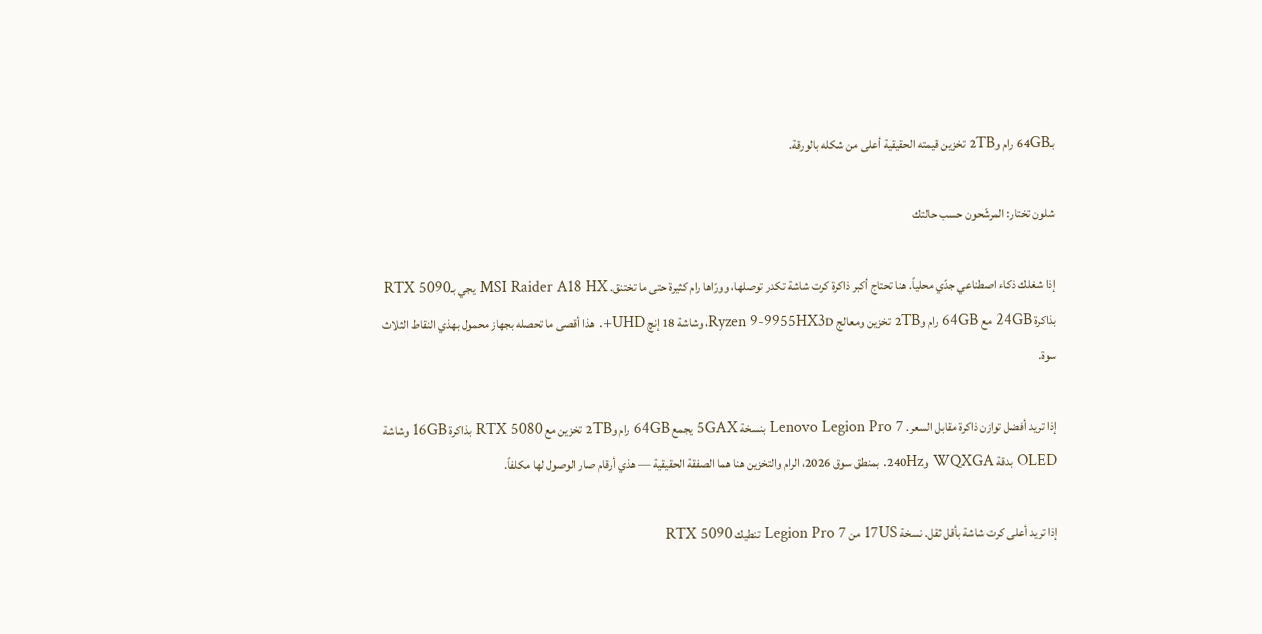بـ64GB رام و2TB تخزين قيمته الحقيقية أعلى من شكله بالورقة.

شلون تختار: المرشّحون حسب حالتك

إذا شغلك ذكاء اصطناعي جدّي محلياً. هنا تحتاج أكبر ذاكرة كرت شاشة تكدر توصلها، وورّاها رام كثيرة حتى ما تختنق. MSI Raider A18 HX يجي بـRTX 5090 بذاكرة 24GB مع 64GB رام و2TB تخزين ومعالج Ryzen 9-9955HX3D، وشاشة 18 إنچ UHD+. هذا أقصى ما تحصله بجهاز محمول بهذي النقاط الثلاث سوة.

إذا تريد أفضل توازن ذاكرة مقابل السعر. Lenovo Legion Pro 7 بنسخة 5GAX يجمع 64GB رام و2TB تخزين مع RTX 5080 بذاكرة 16GB وشاشة OLED بدقة WQXGA و240Hz. بمنطق سوق 2026، الرام والتخزين هنا هما الصفقة الحقيقية — هذي أرقام صار الوصول لها مكلفاً.

إذا تريد أعلى كرت شاشة بأقل ثقل. نسخة 17US من Legion Pro 7 تنطيك RTX 5090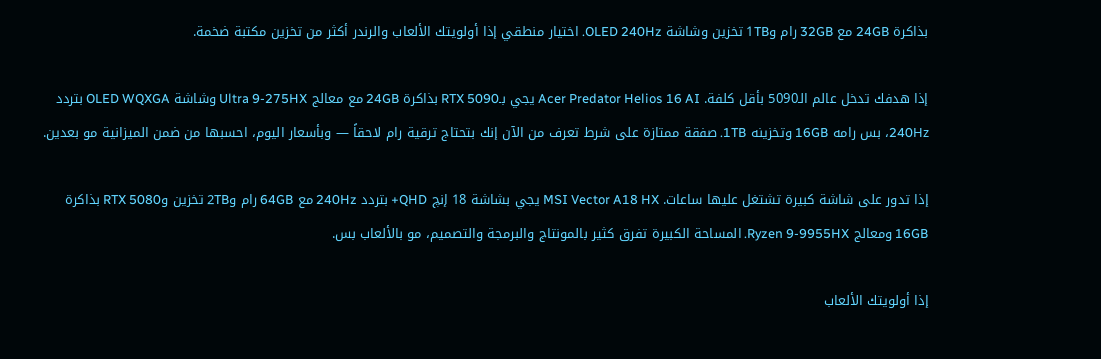بذاكرة 24GB مع 32GB رام و1TB تخزين وشاشة OLED 240Hz. اختيار منطقي إذا أولويتك الألعاب والرندر أكثر من تخزين مكتبة ضخمة.

إذا هدفك تدخل عالم الـ5090 بأقل كلفة. Acer Predator Helios 16 AI يجي بـRTX 5090 بذاكرة 24GB مع معالج Ultra 9-275HX وشاشة OLED WQXGA بتردد 240Hz، بس رامه 16GB وتخزينه 1TB. صفقة ممتازة على شرط تعرف من الآن إنك بتحتاج ترقية رام لاحقاً — وبأسعار اليوم، احسبها من ضمن الميزانية مو بعدين.

إذا تدور على شاشة كبيرة تشتغل عليها ساعات. MSI Vector A18 HX يجي بشاشة 18 إنچ QHD+ بتردد 240Hz مع 64GB رام و2TB تخزين وRTX 5080 بذاكرة 16GB ومعالج Ryzen 9-9955HX. المساحة الكبيرة تفرق كثير بالمونتاج والبرمجة والتصميم، مو بالألعاب بس.

إذا أولويتك الألعاب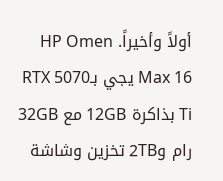أولاً وأخيراً. HP Omen Max 16 يجي بـRTX 5070 Ti بذاكرة 12GB مع 32GB رام و2TB تخزين وشاشة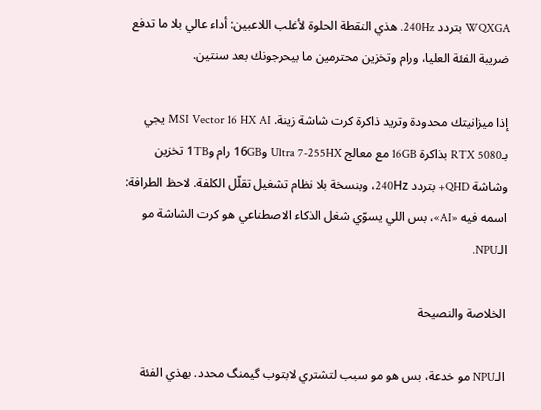WQXGA بتردد 240Hz. هذي النقطة الحلوة لأغلب اللاعبين: أداء عالي بلا ما تدفع ضريبة الفئة العليا، ورام وتخزين محترمين ما بيحرجونك بعد سنتين.

إذا ميزانيتك محدودة وتريد ذاكرة كرت شاشة زينة. MSI Vector 16 HX AI يجي بـRTX 5080 بذاكرة 16GB مع معالج Ultra 7-255HX و16GB رام و1TB تخزين وشاشة QHD+ بتردد 240Hz، وبنسخة بلا نظام تشغيل تقلّل الكلفة. لاحظ الطرافة: اسمه فيه «AI»، بس اللي يسوّي شغل الذكاء الاصطناعي هو كرت الشاشة مو الـNPU.

الخلاصة والنصيحة

الـNPU مو خدعة، بس هو مو سبب لتشتري لابتوب گيمنگ محدد. بهذي الفئة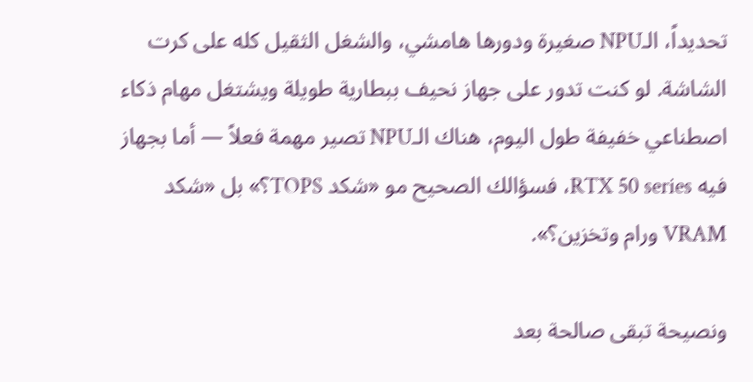تحديداً، الـNPU صغيرة ودورها هامشي، والشغل الثقيل كله على كرت الشاشة. لو كنت تدور على جهاز نحيف ببطارية طويلة ويشتغل مهام ذكاء اصطناعي خفيفة طول اليوم، هناك الـNPU تصير مهمة فعلاً — أما بجهاز فيه RTX 50 series، فسؤالك الصحيح مو «شكد TOPS؟» بل «شكد VRAM ورام وتخزين؟».

ونصيحة تبقى صالحة بعد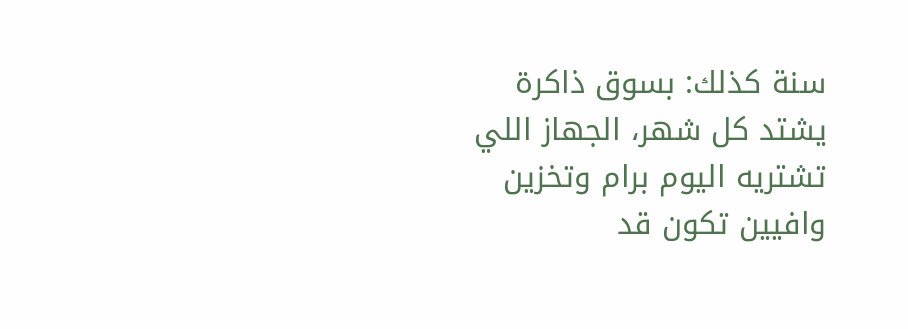سنة كذلك: بسوق ذاكرة يشتد كل شهر، الجهاز اللي تشتريه اليوم برام وتخزين وافيين تكون قد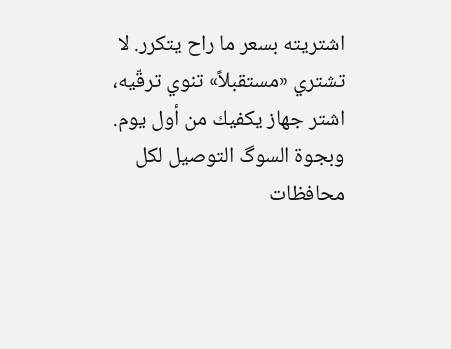اشتريته بسعر ما راح يتكرر. لا تشتري «مستقبلاً» تنوي ترقّيه، اشتر جهاز يكفيك من أول يوم. وبجوة السوگ التوصيل لكل محافظات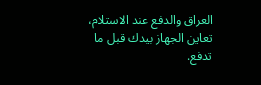العراق والدفع عند الاستلام، تعاين الجهاز بيدك قبل ما تدفع.